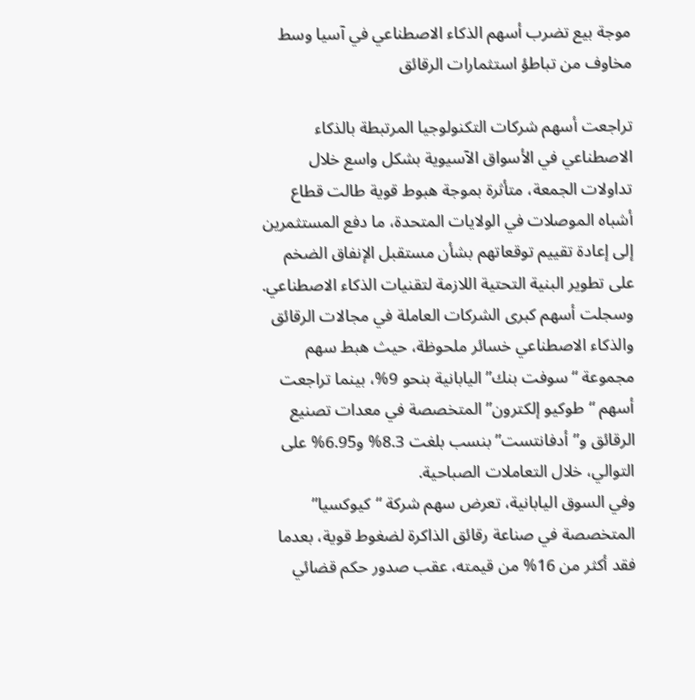موجة بيع تضرب أسهم الذكاء الاصطناعي في آسيا وسط مخاوف من تباطؤ استثمارات الرقائق

تراجعت أسهم شركات التكنولوجيا المرتبطة بالذكاء الاصطناعي في الأسواق الآسيوية بشكل واسع خلال تداولات الجمعة، متأثرة بموجة هبوط قوية طالت قطاع أشباه الموصلات في الولايات المتحدة، ما دفع المستثمرين إلى إعادة تقييم توقعاتهم بشأن مستقبل الإنفاق الضخم على تطوير البنية التحتية اللازمة لتقنيات الذكاء الاصطناعي.
وسجلت أسهم كبرى الشركات العاملة في مجالات الرقائق والذكاء الاصطناعي خسائر ملحوظة، حيث هبط سهم مجموعة “سوفت بنك” اليابانية بنحو 9%، بينما تراجعت أسهم “طوكيو إلكترون” المتخصصة في معدات تصنيع الرقائق و”أدفانتست” بنسب بلغت 8.3% و6.95% على التوالي، خلال التعاملات الصباحية.
وفي السوق اليابانية، تعرض سهم شركة “كيوكسيا” المتخصصة في صناعة رقائق الذاكرة لضغوط قوية، بعدما فقد أكثر من 16% من قيمته، عقب صدور حكم قضائي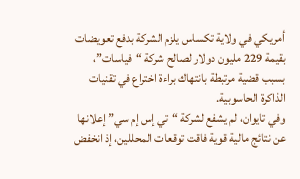أمريكي في ولاية تكساس يلزم الشركة بدفع تعويضات بقيمة 229 مليون دولار لصالح شركة “فياسات”، بسبب قضية مرتبطة بانتهاك براءة اختراع في تقنيات الذاكرة الحاسوبية.
وفي تايوان، لم يشفع لشركة “تي إس إم سي” إعلانها عن نتائج مالية قوية فاقت توقعات المحللين، إذ انخفض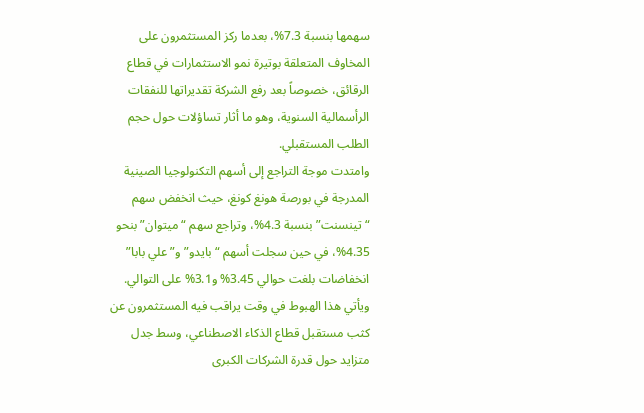سهمها بنسبة 7.3%، بعدما ركز المستثمرون على المخاوف المتعلقة بوتيرة نمو الاستثمارات في قطاع الرقائق، خصوصاً بعد رفع الشركة تقديراتها للنفقات الرأسمالية السنوية، وهو ما أثار تساؤلات حول حجم الطلب المستقبلي.
وامتدت موجة التراجع إلى أسهم التكنولوجيا الصينية المدرجة في بورصة هونغ كونغ، حيث انخفض سهم “تينسنت” بنسبة 4.3%، وتراجع سهم “ميتوان” بنحو 4.35%، في حين سجلت أسهم “بايدو” و”علي بابا” انخفاضات بلغت حوالي 3.45% و3.1% على التوالي.
ويأتي هذا الهبوط في وقت يراقب فيه المستثمرون عن كثب مستقبل قطاع الذكاء الاصطناعي، وسط جدل متزايد حول قدرة الشركات الكبرى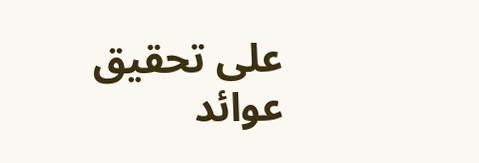على تحقيق عوائد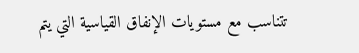تتناسب مع مستويات الإنفاق القياسية التي يتم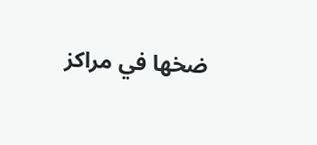ضخها في مراكز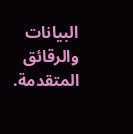البيانات والرقائق المتقدمة.